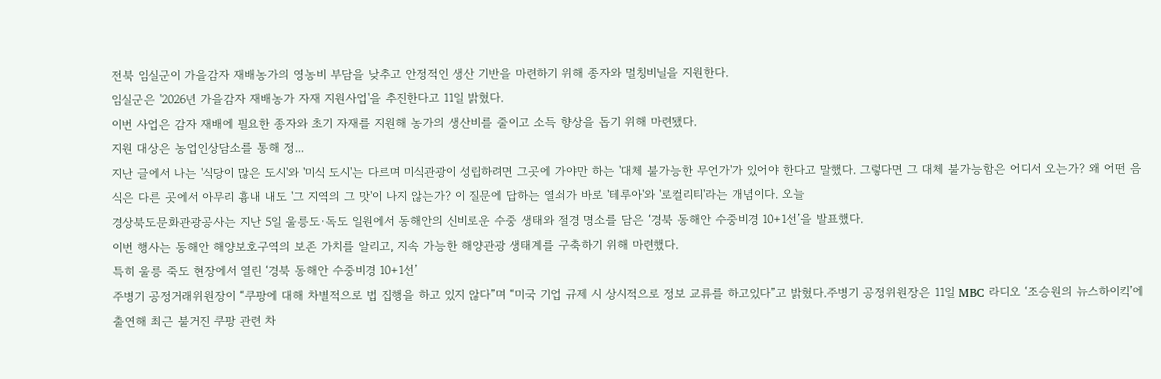전북 임실군이 가을감자 재배농가의 영농비 부담을 낮추고 안정적인 생산 기반을 마련하기 위해 종자와 멀칭비닐을 지원한다.
임실군은 '2026년 가을감자 재배농가 자재 지원사업'을 추진한다고 11일 밝혔다.
이번 사업은 감자 재배에 필요한 종자와 초기 자재를 지원해 농가의 생산비를 줄이고 소득 향상을 돕기 위해 마련됐다.
지원 대상은 농업인상담소를 통해 정...
지난 글에서 나는 '식당이 많은 도시'와 '미식 도시'는 다르며 미식관광이 성립하려면 그곳에 가야만 하는 '대체 불가능한 무언가'가 있어야 한다고 말했다. 그렇다면 그 대체 불가능함은 어디서 오는가? 왜 어떤 음식은 다른 곳에서 아무리 흉내 내도 '그 지역의 그 맛'이 나지 않는가? 이 질문에 답하는 열쇠가 바로 '테루아'와 '로컬리티'라는 개념이다. 오늘
경상북도문화관광공사는 지난 5일 울릉도·독도 일원에서 동해안의 신비로운 수중 생태와 절경 명소를 담은 ‘경북 동해안 수중비경 10+1선’을 발표했다.
이번 행사는 동해안 해양보호구역의 보존 가치를 알리고, 지속 가능한 해양관광 생태계를 구축하기 위해 마련했다.
특히 울릉 죽도 현장에서 열린 ‘경북 동해안 수중비경 10+1선’
주병기 공정거래위원장이 “쿠팡에 대해 차별적으로 법 집행을 하고 있지 않다”며 “미국 기업 규제 시 상시적으로 정보 교류를 하고있다”고 밝혔다.주병기 공정위원장은 11일 MBC 라디오 ‘조승원의 뉴스하이킥’에 출연해 최근 불거진 쿠팡 관련 차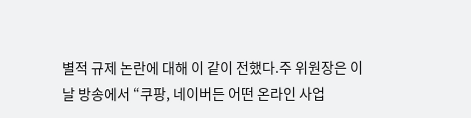별적 규제 논란에 대해 이 같이 전했다.주 위원장은 이날 방송에서 “쿠팡, 네이버든 어떤 온라인 사업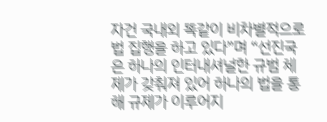자건 국내외 똑같이 비차별적으로 법 집행을 하고 있다”며 “선진국은 하나의 인터내셔널한 규범 체제가 갖춰져 있어 하나의 법을 통해 규제가 이루어지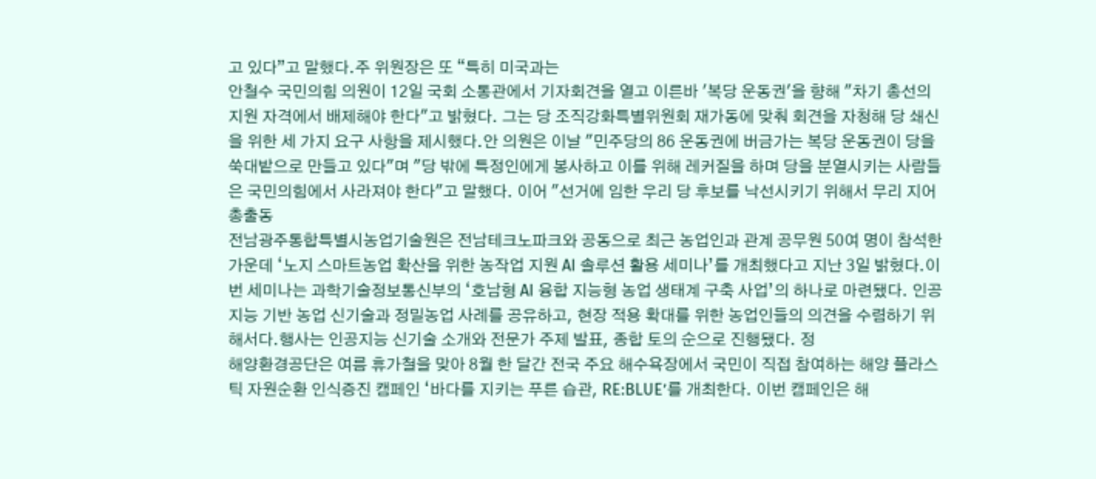고 있다”고 말했다.주 위원장은 또 “특히 미국과는
안철수 국민의힘 의원이 12일 국회 소통관에서 기자회견을 열고 이른바 '복당 운동권'을 향해 "차기 총선의 지원 자격에서 배제해야 한다"고 밝혔다. 그는 당 조직강화특별위원회 재가동에 맞춰 회견을 자청해 당 쇄신을 위한 세 가지 요구 사항을 제시했다.안 의원은 이날 "민주당의 86 운동권에 버금가는 복당 운동권이 당을 쑥대밭으로 만들고 있다"며 "당 밖에 특정인에게 봉사하고 이를 위해 레커질을 하며 당을 분열시키는 사람들은 국민의힘에서 사라져야 한다"고 말했다. 이어 "선거에 임한 우리 당 후보를 낙선시키기 위해서 무리 지어 총출동
전남광주통합특별시농업기술원은 전남테크노파크와 공동으로 최근 농업인과 관계 공무원 50여 명이 참석한 가운데 ‘노지 스마트농업 확산을 위한 농작업 지원 AI 솔루션 활용 세미나’를 개최했다고 지난 3일 밝혔다.이번 세미나는 과학기술정보통신부의 ‘호남형 AI 융합 지능형 농업 생태계 구축 사업’의 하나로 마련됐다. 인공지능 기반 농업 신기술과 정밀농업 사례를 공유하고, 현장 적용 확대를 위한 농업인들의 의견을 수렴하기 위해서다.행사는 인공지능 신기술 소개와 전문가 주제 발표, 종합 토의 순으로 진행됐다. 정
해양환경공단은 여름 휴가철을 맞아 8월 한 달간 전국 주요 해수욕장에서 국민이 직접 참여하는 해양 플라스틱 자원순환 인식증진 캠페인 ‘바다를 지키는 푸른 습관, RE:BLUE’를 개최한다. 이번 캠페인은 해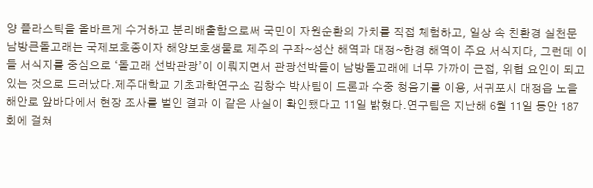양 플라스틱을 올바르게 수거하고 분리배출함으로써 국민이 자원순환의 가치를 직접 체험하고, 일상 속 친환경 실천문
남방큰돌고래는 국제보호종이자 해양보호생물로 제주의 구좌~성산 해역과 대정~한경 해역이 주요 서식지다, 그런데 이들 서식지를 중심으로 ‘돌고래 선박관광’이 이뤄지면서 관광선박들이 남방돌고래에 너무 가까이 근접, 위협 요인이 되고 있는 것으로 드러났다.제주대학교 기초과학연구소 김창수 박사팀이 드론과 수중 청음기를 이용, 서귀포시 대정읍 노을해안로 앞바다에서 현장 조사를 벌인 결과 이 같은 사실이 확인됐다고 11일 밝혔다.연구팀은 지난해 6월 11일 동안 187회에 걸쳐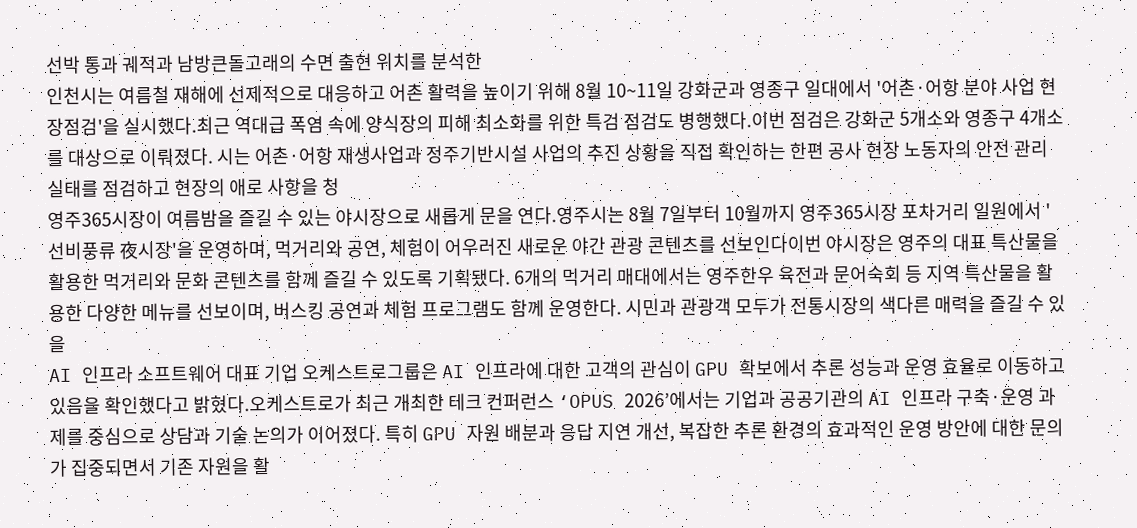선박 통과 궤적과 남방큰돌고래의 수면 출현 위치를 분석한
인천시는 여름철 재해에 선제적으로 대응하고 어촌 활력을 높이기 위해 8월 10~11일 강화군과 영종구 일대에서 '어촌·어항 분야 사업 현장점검'을 실시했다.최근 역대급 폭염 속에 양식장의 피해 최소화를 위한 특검 점검도 병행했다.이번 점검은 강화군 5개소와 영종구 4개소를 대상으로 이뤄졌다. 시는 어촌·어항 재생사업과 정주기반시설 사업의 추진 상황을 직접 확인하는 한편 공사 현장 노동자의 안전 관리 실태를 점검하고 현장의 애로 사항을 청
영주365시장이 여름밤을 즐길 수 있는 야시장으로 새롭게 문을 연다.영주시는 8월 7일부터 10월까지 영주365시장 포차거리 일원에서 '선비풍류 夜시장'을 운영하며, 먹거리와 공연, 체험이 어우러진 새로운 야간 관광 콘텐츠를 선보인다이번 야시장은 영주의 대표 특산물을 활용한 먹거리와 문화 콘텐츠를 함께 즐길 수 있도록 기획됐다. 6개의 먹거리 매대에서는 영주한우 육전과 문어숙회 등 지역 특산물을 활용한 다양한 메뉴를 선보이며, 버스킹 공연과 체험 프로그램도 함께 운영한다. 시민과 관광객 모두가 전통시장의 색다른 매력을 즐길 수 있을
AI 인프라 소프트웨어 대표 기업 오케스트로그룹은 AI 인프라에 대한 고객의 관심이 GPU 확보에서 추론 성능과 운영 효율로 이동하고 있음을 확인했다고 밝혔다.오케스트로가 최근 개최한 테크 컨퍼런스 ‘OPUS 2026’에서는 기업과 공공기관의 AI 인프라 구축·운영 과제를 중심으로 상담과 기술 논의가 이어졌다. 특히 GPU 자원 배분과 응답 지연 개선, 복잡한 추론 환경의 효과적인 운영 방안에 대한 문의가 집중되면서 기존 자원을 활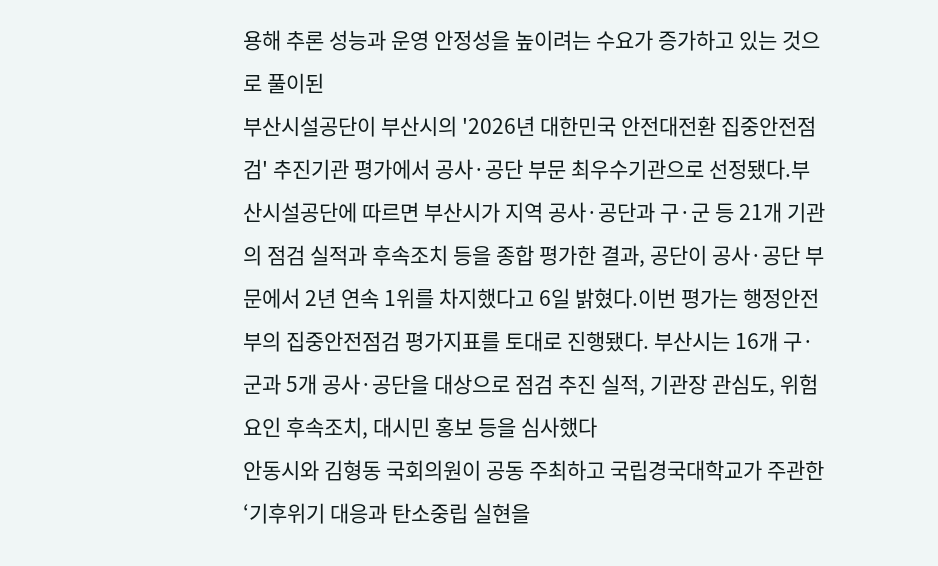용해 추론 성능과 운영 안정성을 높이려는 수요가 증가하고 있는 것으로 풀이된
부산시설공단이 부산시의 '2026년 대한민국 안전대전환 집중안전점검' 추진기관 평가에서 공사·공단 부문 최우수기관으로 선정됐다.부산시설공단에 따르면 부산시가 지역 공사·공단과 구·군 등 21개 기관의 점검 실적과 후속조치 등을 종합 평가한 결과, 공단이 공사·공단 부문에서 2년 연속 1위를 차지했다고 6일 밝혔다.이번 평가는 행정안전부의 집중안전점검 평가지표를 토대로 진행됐다. 부산시는 16개 구·군과 5개 공사·공단을 대상으로 점검 추진 실적, 기관장 관심도, 위험요인 후속조치, 대시민 홍보 등을 심사했다
안동시와 김형동 국회의원이 공동 주최하고 국립경국대학교가 주관한 ‘기후위기 대응과 탄소중립 실현을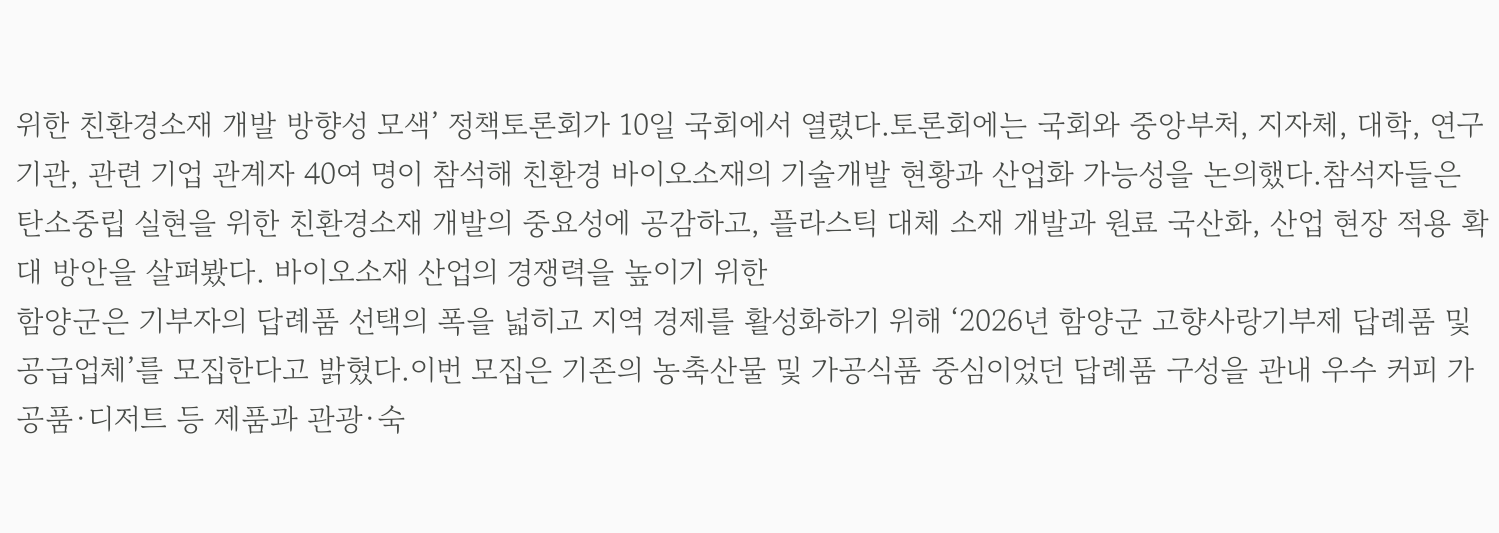위한 친환경소재 개발 방향성 모색’ 정책토론회가 10일 국회에서 열렸다.토론회에는 국회와 중앙부처, 지자체, 대학, 연구기관, 관련 기업 관계자 40여 명이 참석해 친환경 바이오소재의 기술개발 현황과 산업화 가능성을 논의했다.참석자들은 탄소중립 실현을 위한 친환경소재 개발의 중요성에 공감하고, 플라스틱 대체 소재 개발과 원료 국산화, 산업 현장 적용 확대 방안을 살펴봤다. 바이오소재 산업의 경쟁력을 높이기 위한
함양군은 기부자의 답례품 선택의 폭을 넓히고 지역 경제를 활성화하기 위해 ‘2026년 함양군 고향사랑기부제 답례품 및 공급업체’를 모집한다고 밝혔다.이번 모집은 기존의 농축산물 및 가공식품 중심이었던 답례품 구성을 관내 우수 커피 가공품·디저트 등 제품과 관광·숙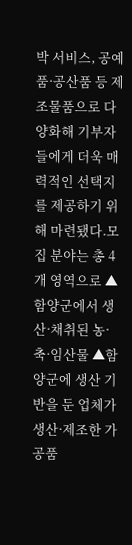박 서비스, 공예품·공산품 등 제조물품으로 다양화해 기부자들에게 더욱 매력적인 선택지를 제공하기 위해 마련됐다.모집 분야는 총 4개 영역으로 ▲함양군에서 생산·채취된 농·축·임산물 ▲함양군에 생산 기반을 둔 업체가 생산·제조한 가공품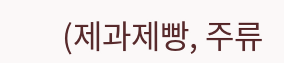(제과제빵, 주류